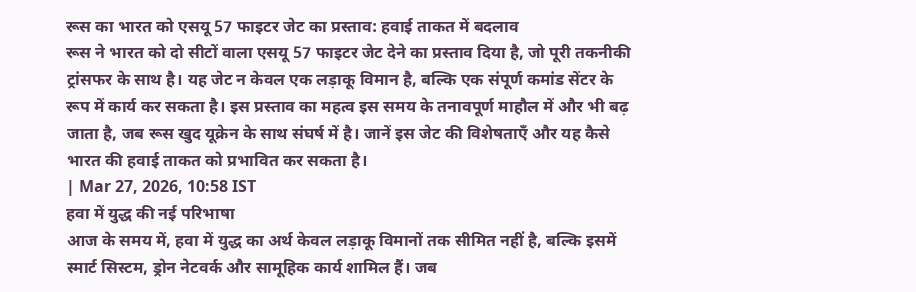रूस का भारत को एसयू 57 फाइटर जेट का प्रस्ताव: हवाई ताकत में बदलाव
रूस ने भारत को दो सीटों वाला एसयू 57 फाइटर जेट देने का प्रस्ताव दिया है, जो पूरी तकनीकी ट्रांसफर के साथ है। यह जेट न केवल एक लड़ाकू विमान है, बल्कि एक संपूर्ण कमांड सेंटर के रूप में कार्य कर सकता है। इस प्रस्ताव का महत्व इस समय के तनावपूर्ण माहौल में और भी बढ़ जाता है, जब रूस खुद यूक्रेन के साथ संघर्ष में है। जानें इस जेट की विशेषताएँ और यह कैसे भारत की हवाई ताकत को प्रभावित कर सकता है।
| Mar 27, 2026, 10:58 IST
हवा में युद्ध की नई परिभाषा
आज के समय में, हवा में युद्ध का अर्थ केवल लड़ाकू विमानों तक सीमित नहीं है, बल्कि इसमें स्मार्ट सिस्टम, ड्रोन नेटवर्क और सामूहिक कार्य शामिल हैं। जब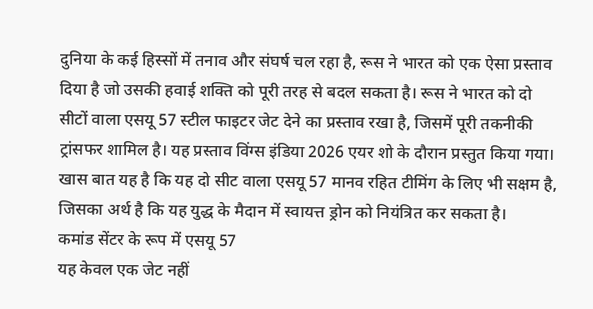दुनिया के कई हिस्सों में तनाव और संघर्ष चल रहा है, रूस ने भारत को एक ऐसा प्रस्ताव दिया है जो उसकी हवाई शक्ति को पूरी तरह से बदल सकता है। रूस ने भारत को दो सीटों वाला एसयू 57 स्टील फाइटर जेट देने का प्रस्ताव रखा है, जिसमें पूरी तकनीकी ट्रांसफर शामिल है। यह प्रस्ताव विंग्स इंडिया 2026 एयर शो के दौरान प्रस्तुत किया गया। खास बात यह है कि यह दो सीट वाला एसयू 57 मानव रहित टीमिंग के लिए भी सक्षम है, जिसका अर्थ है कि यह युद्ध के मैदान में स्वायत्त ड्रोन को नियंत्रित कर सकता है।
कमांड सेंटर के रूप में एसयू 57
यह केवल एक जेट नहीं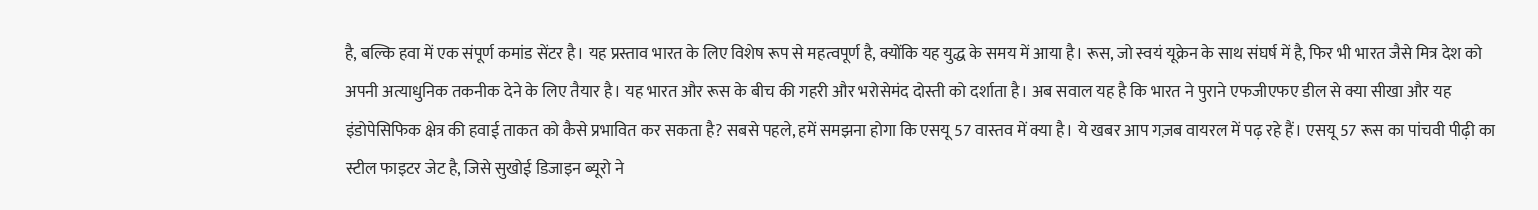है, बल्कि हवा में एक संपूर्ण कमांड सेंटर है। यह प्रस्ताव भारत के लिए विशेष रूप से महत्वपूर्ण है, क्योंकि यह युद्ध के समय में आया है। रूस, जो स्वयं यूक्रेन के साथ संघर्ष में है, फिर भी भारत जैसे मित्र देश को अपनी अत्याधुनिक तकनीक देने के लिए तैयार है। यह भारत और रूस के बीच की गहरी और भरोसेमंद दोस्ती को दर्शाता है। अब सवाल यह है कि भारत ने पुराने एफजीएफए डील से क्या सीखा और यह इंडोपेसिफिक क्षेत्र की हवाई ताकत को कैसे प्रभावित कर सकता है? सबसे पहले, हमें समझना होगा कि एसयू 57 वास्तव में क्या है। ये खबर आप गज़ब वायरल में पढ़ रहे हैं। एसयू 57 रूस का पांचवी पीढ़ी का स्टील फाइटर जेट है, जिसे सुखोई डिजाइन ब्यूरो ने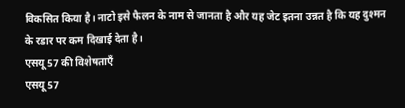विकसित किया है। नाटो इसे फैलन के नाम से जानता है और यह जेट इतना उन्नत है कि यह दुश्मन के रडार पर कम दिखाई देता है।
एसयू 57 की विशेषताएँ
एसयू 57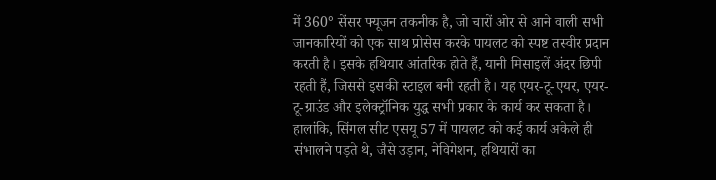में 360° सेंसर फ्यूजन तकनीक है, जो चारों ओर से आने वाली सभी जानकारियों को एक साथ प्रोसेस करके पायलट को स्पष्ट तस्वीर प्रदान करती है। इसके हथियार आंतरिक होते हैं, यानी मिसाइलें अंदर छिपी रहती हैं, जिससे इसकी स्टाइल बनी रहती है। यह एयर-टू-एयर, एयर-टू-ग्राउंड और इलेक्ट्रॉनिक युद्ध सभी प्रकार के कार्य कर सकता है। हालांकि, सिंगल सीट एसयू 57 में पायलट को कई कार्य अकेले ही संभालने पड़ते थे, जैसे उड़ान, नेविगेशन, हथियारों का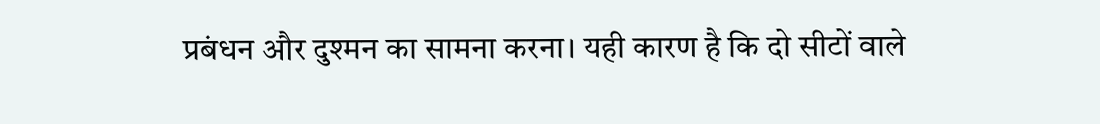प्रबंधन और दुश्मन का सामना करना। यही कारण है कि दो सीटों वाले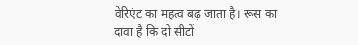वेरिएंट का महत्व बढ़ जाता है। रूस का दावा है कि दो सीटों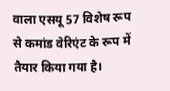वाला एसयू 57 विशेष रूप से कमांड वेरिएंट के रूप में तैयार किया गया है।